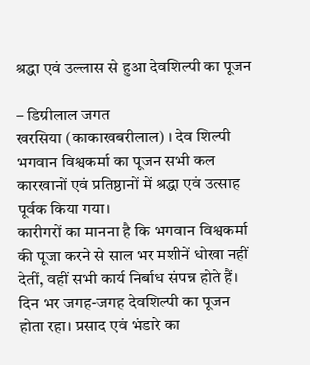श्रद्धा एवं उल्लास से हुआ देवशिल्पी का पूजन

– डिग्रीलाल जगत
खरसिया (काकाखबरीलाल) । देव शिल्पी भगवान विश्वकर्मा का पूजन सभी कल कारखानों एवं प्रतिष्ठानों में श्रद्धा एवं उत्साह पूर्वक किया गया।
कारीगरों का मानना है कि भगवान विश्वकर्मा की पूजा करने से साल भर मशीनें धोखा नहीं देतीं, वहीं सभी कार्य निर्बाध संपन्न होते हैं। दिन भर जगह-जगह देवशिल्पी का पूजन होता रहा। प्रसाद एवं भंडारे का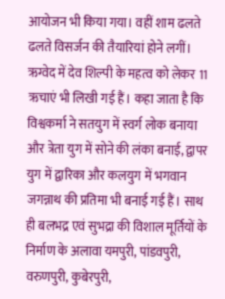आयोजन भी किया गया। वहीं शाम ढलते ढलते विसर्जन की तैयारियां होने लगीं।
ऋग्वेद में देव शिल्पी के महत्व को लेकर 11 ऋचाएं भी लिखी गई हैं। कहा जाता है कि विश्वकर्मा ने सतयुग में स्वर्ग लोक बनाया और त्रेता युग में सोने की लंका बनाई, द्वापर युग में द्वारिका और कलयुग में भगवान जगन्नाथ की प्रतिमा भी बनाई गई हैं। साथ ही बलभद्र एवं सुभद्रा की विशाल मूर्तियों के निर्माण के अलावा यमपुरी, पांडवपुरी, वरुणपुरी, कुबेरपुरी,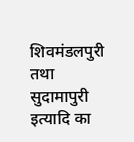शिवमंडलपुरी तथा सुदामापुरी इत्यादि का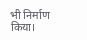भी निर्माण किया।